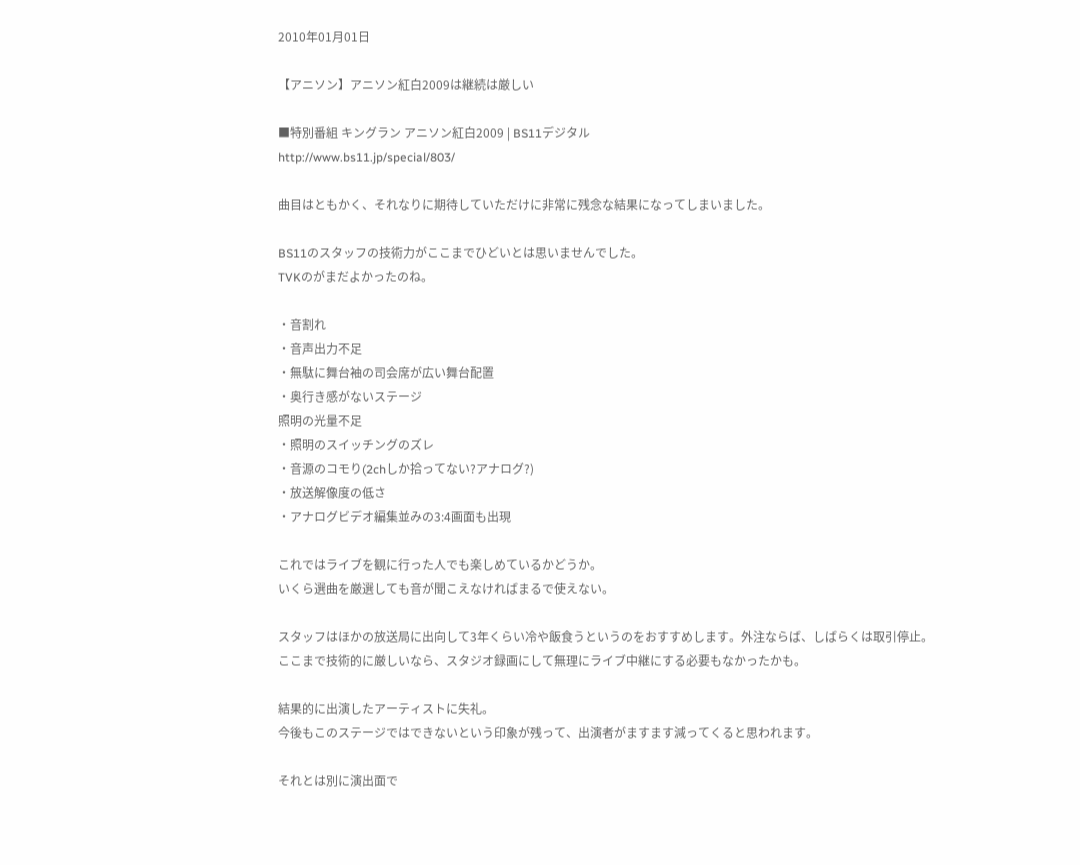2010年01月01日

【アニソン】アニソン紅白2009は継続は厳しい

■特別番組 キングラン アニソン紅白2009 | BS11デジタル
http://www.bs11.jp/special/803/

曲目はともかく、それなりに期待していただけに非常に残念な結果になってしまいました。

BS11のスタッフの技術力がここまでひどいとは思いませんでした。
TVKのがまだよかったのね。

・音割れ
・音声出力不足
・無駄に舞台袖の司会席が広い舞台配置
・奥行き感がないステージ
照明の光量不足
・照明のスイッチングのズレ
・音源のコモり(2chしか拾ってない?アナログ?)
・放送解像度の低さ
・アナログビデオ編集並みの3:4画面も出現

これではライブを観に行った人でも楽しめているかどうか。
いくら選曲を厳選しても音が聞こえなければまるで使えない。

スタッフはほかの放送局に出向して3年くらい冷や飯食うというのをおすすめします。外注ならば、しばらくは取引停止。
ここまで技術的に厳しいなら、スタジオ録画にして無理にライブ中継にする必要もなかったかも。

結果的に出演したアーティストに失礼。
今後もこのステージではできないという印象が残って、出演者がますます減ってくると思われます。

それとは別に演出面で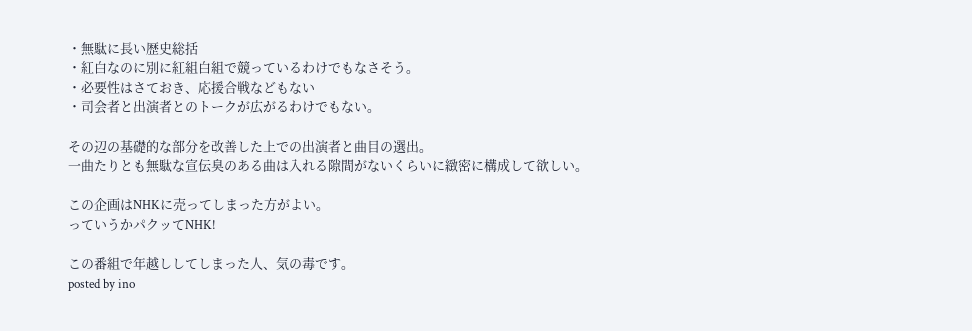・無駄に長い歴史総括
・紅白なのに別に紅組白組で競っているわけでもなさそう。
・必要性はさておき、応援合戦などもない
・司会者と出演者とのトークが広がるわけでもない。

その辺の基礎的な部分を改善した上での出演者と曲目の選出。
一曲たりとも無駄な宣伝臭のある曲は入れる隙間がないくらいに緻密に構成して欲しい。

この企画はNHKに売ってしまった方がよい。
っていうかパクッてNHK!

この番組で年越ししてしまった人、気の毒です。
posted by ino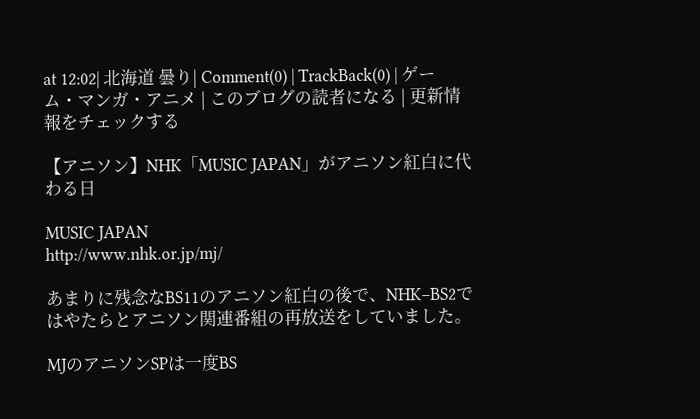at 12:02| 北海道 曇り| Comment(0) | TrackBack(0) | ゲーム・マンガ・アニメ | このブログの読者になる | 更新情報をチェックする

【アニソン】NHK「MUSIC JAPAN」がアニソン紅白に代わる日

MUSIC JAPAN
http://www.nhk.or.jp/mj/

あまりに残念なBS11のアニソン紅白の後で、NHK−BS2ではやたらとアニソン関連番組の再放送をしていました。

MJのアニソンSPは一度BS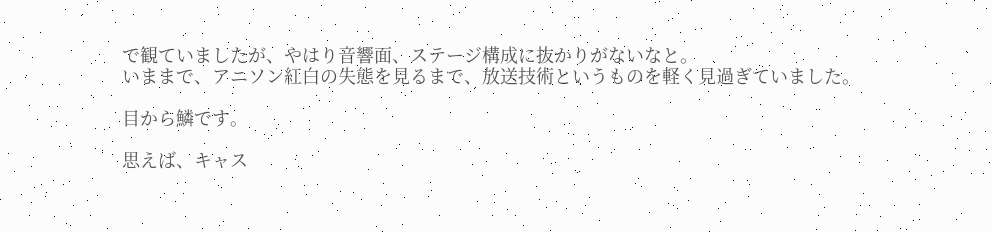で観ていましたが、やはり音響面、ステージ構成に抜かりがないなと。
いままで、アニソン紅白の失態を見るまで、放送技術というものを軽く見過ぎていました。

目から鱗です。

思えば、キャス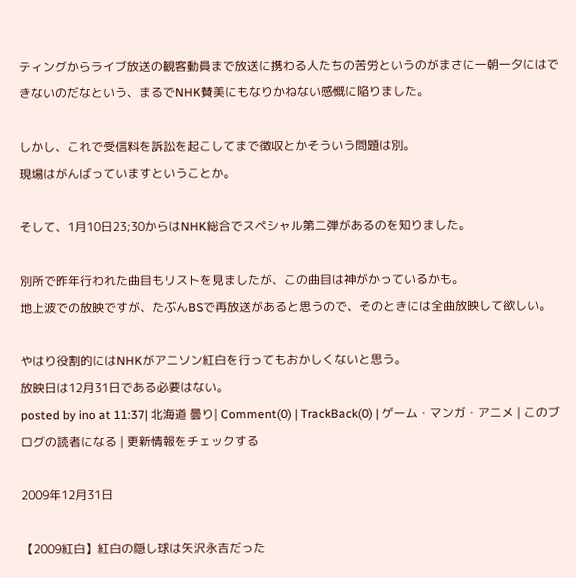ティングからライブ放送の観客動員まで放送に携わる人たちの苦労というのがまさに一朝一夕にはできないのだなという、まるでNHK賛美にもなりかねない感慨に陥りました。

しかし、これで受信料を訴訟を起こしてまで徴収とかそういう問題は別。
現場はがんばっていますということか。

そして、1月10日23;30からはNHK総合でスペシャル第二弾があるのを知りました。

別所で昨年行われた曲目もリストを見ましたが、この曲目は神がかっているかも。
地上波での放映ですが、たぶんBSで再放送があると思うので、そのときには全曲放映して欲しい。

やはり役割的にはNHKがアニソン紅白を行ってもおかしくないと思う。
放映日は12月31日である必要はない。
posted by ino at 11:37| 北海道 曇り| Comment(0) | TrackBack(0) | ゲーム・マンガ・アニメ | このブログの読者になる | 更新情報をチェックする

2009年12月31日

【2009紅白】紅白の隠し球は矢沢永吉だった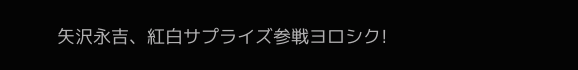矢沢永吉、紅白サプライズ参戦ヨロシク!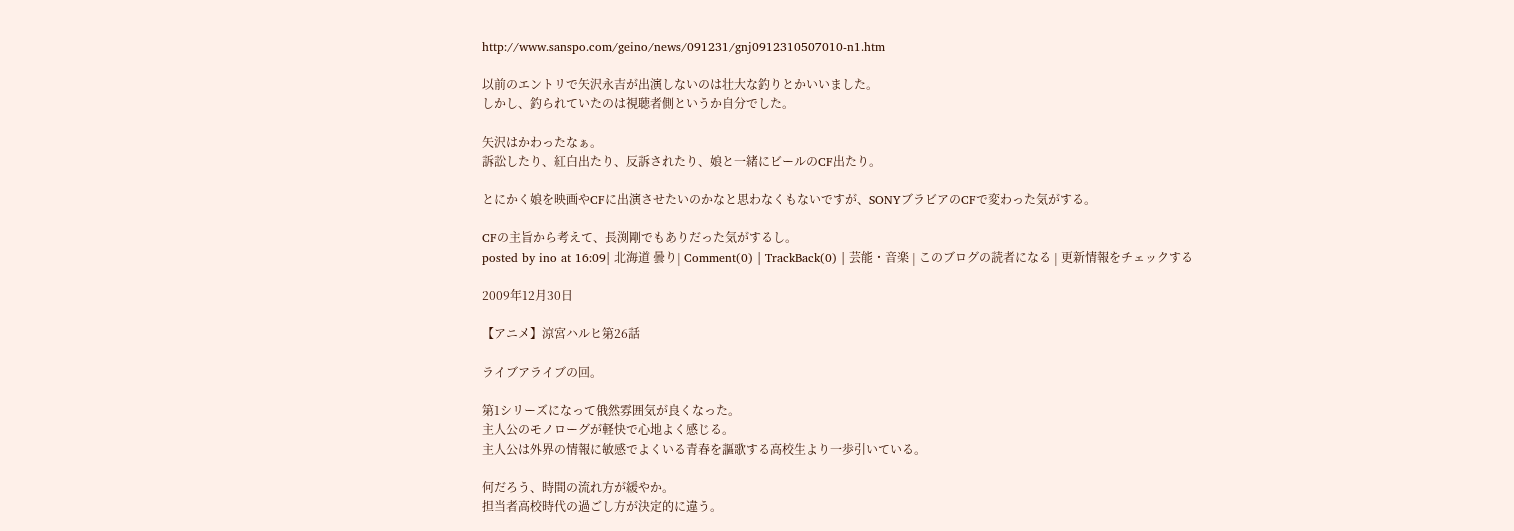http://www.sanspo.com/geino/news/091231/gnj0912310507010-n1.htm

以前のエントリで矢沢永吉が出演しないのは壮大な釣りとかいいました。
しかし、釣られていたのは視聴者側というか自分でした。

矢沢はかわったなぁ。
訴訟したり、紅白出たり、反訴されたり、娘と一緒にビールのCF出たり。

とにかく娘を映画やCFに出演させたいのかなと思わなくもないですが、SONYブラビアのCFで変わった気がする。

CFの主旨から考えて、長渕剛でもありだった気がするし。
posted by ino at 16:09| 北海道 曇り| Comment(0) | TrackBack(0) | 芸能・音楽 | このブログの読者になる | 更新情報をチェックする

2009年12月30日

【アニメ】涼宮ハルヒ第26話

ライブアライブの回。

第1シリーズになって俄然雰囲気が良くなった。
主人公のモノローグが軽快で心地よく感じる。
主人公は外界の情報に敏感でよくいる青春を謳歌する高校生より一歩引いている。

何だろう、時間の流れ方が緩やか。
担当者高校時代の過ごし方が決定的に違う。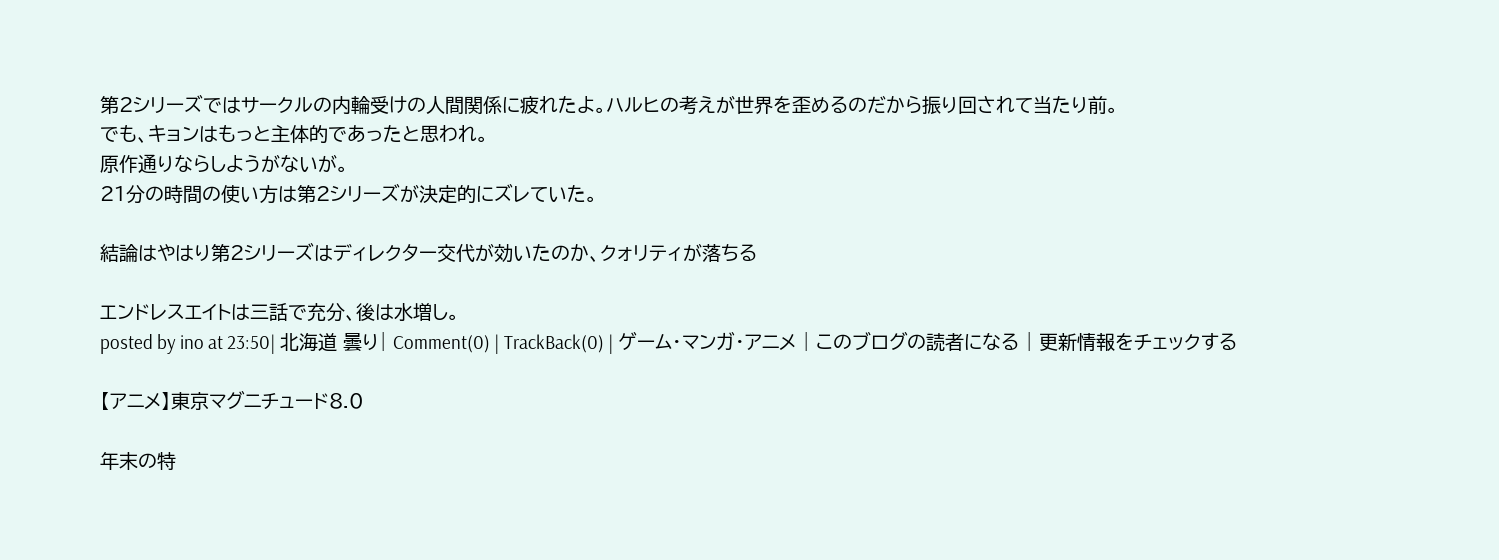第2シリーズではサークルの内輪受けの人間関係に疲れたよ。ハルヒの考えが世界を歪めるのだから振り回されて当たり前。
でも、キョンはもっと主体的であったと思われ。
原作通りならしようがないが。
21分の時間の使い方は第2シリーズが決定的にズレていた。

結論はやはり第2シリーズはディレクター交代が効いたのか、クォリティが落ちる

エンドレスエイトは三話で充分、後は水増し。
posted by ino at 23:50| 北海道 曇り| Comment(0) | TrackBack(0) | ゲーム・マンガ・アニメ | このブログの読者になる | 更新情報をチェックする

【アニメ】東京マグニチュード8.0

年末の特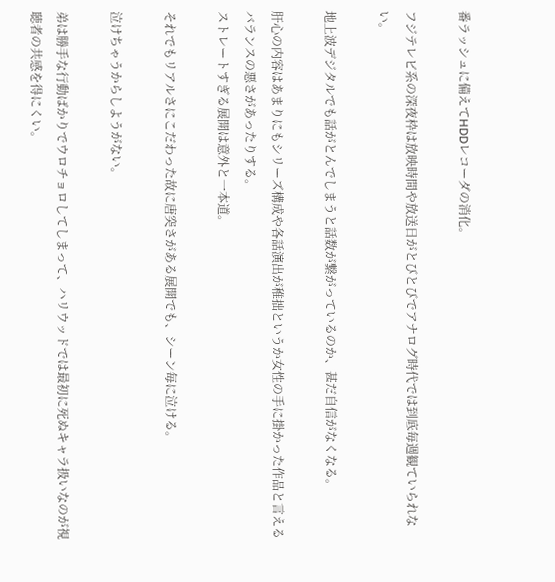番ラッシュに備えてHDDレコーダの消化。

フジテレビ系の深夜枠は放映時間や放送日がとびとびでアナログ時代では到底毎週観ていられない。

地上波デジタルでも話がとんでしまうと話数が繋がっているのか、甚だ自信がなくなる。

肝心の内容はあまりにもシリーズ構成や各話演出が稚拙というか女性の手に掛かった作品と言えるバランスの悪さがあったりする。
ストレートすぎる展開は意外と一本道。

それでもリアルさにこだわった故に唐突さがある展開でも、シーン毎に泣ける。

泣けちゃうからしようがない。

弟は勝手な行動ばかりでウロチョロしてしまって、ハリウッドでは最初に死ぬキャラ扱いなのが視聴者の共感を得にくい。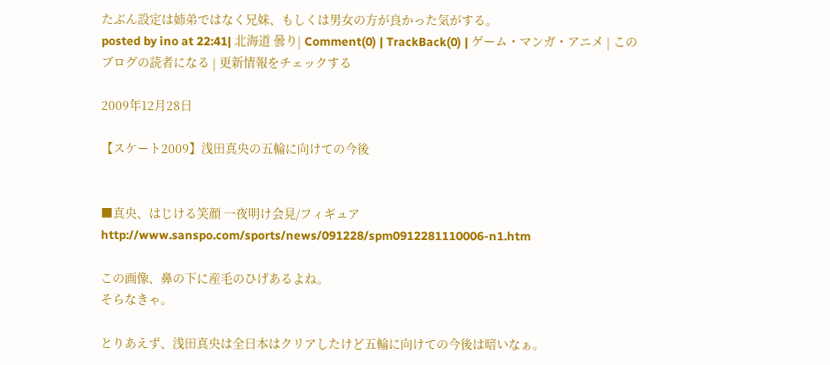たぶん設定は姉弟ではなく兄妹、もしくは男女の方が良かった気がする。
posted by ino at 22:41| 北海道 曇り| Comment(0) | TrackBack(0) | ゲーム・マンガ・アニメ | このブログの読者になる | 更新情報をチェックする

2009年12月28日

【スケート2009】浅田真央の五輪に向けての今後


■真央、はじける笑顔 一夜明け会見/フィギュア
http://www.sanspo.com/sports/news/091228/spm0912281110006-n1.htm

この画像、鼻の下に産毛のひげあるよね。
そらなきゃ。

とりあえず、浅田真央は全日本はクリアしたけど五輪に向けての今後は暗いなぁ。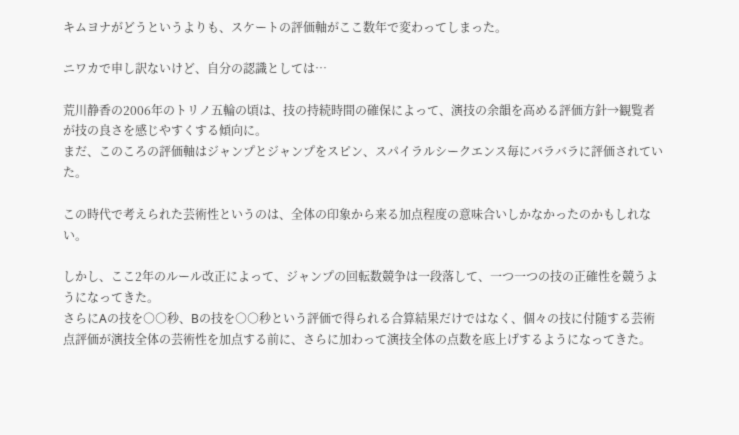キムヨナがどうというよりも、スケートの評価軸がここ数年で変わってしまった。

ニワカで申し訳ないけど、自分の認識としては…

荒川静香の2006年のトリノ五輪の頃は、技の持続時間の確保によって、演技の余韻を高める評価方針→観覧者が技の良さを感じやすくする傾向に。
まだ、このころの評価軸はジャンプとジャンプをスピン、スパイラルシークエンス毎にバラバラに評価されていた。

この時代で考えられた芸術性というのは、全体の印象から来る加点程度の意味合いしかなかったのかもしれない。

しかし、ここ2年のルール改正によって、ジャンプの回転数競争は一段落して、一つ一つの技の正確性を競うようになってきた。
さらにAの技を○○秒、Bの技を○○秒という評価で得られる合算結果だけではなく、個々の技に付随する芸術点評価が演技全体の芸術性を加点する前に、さらに加わって演技全体の点数を底上げするようになってきた。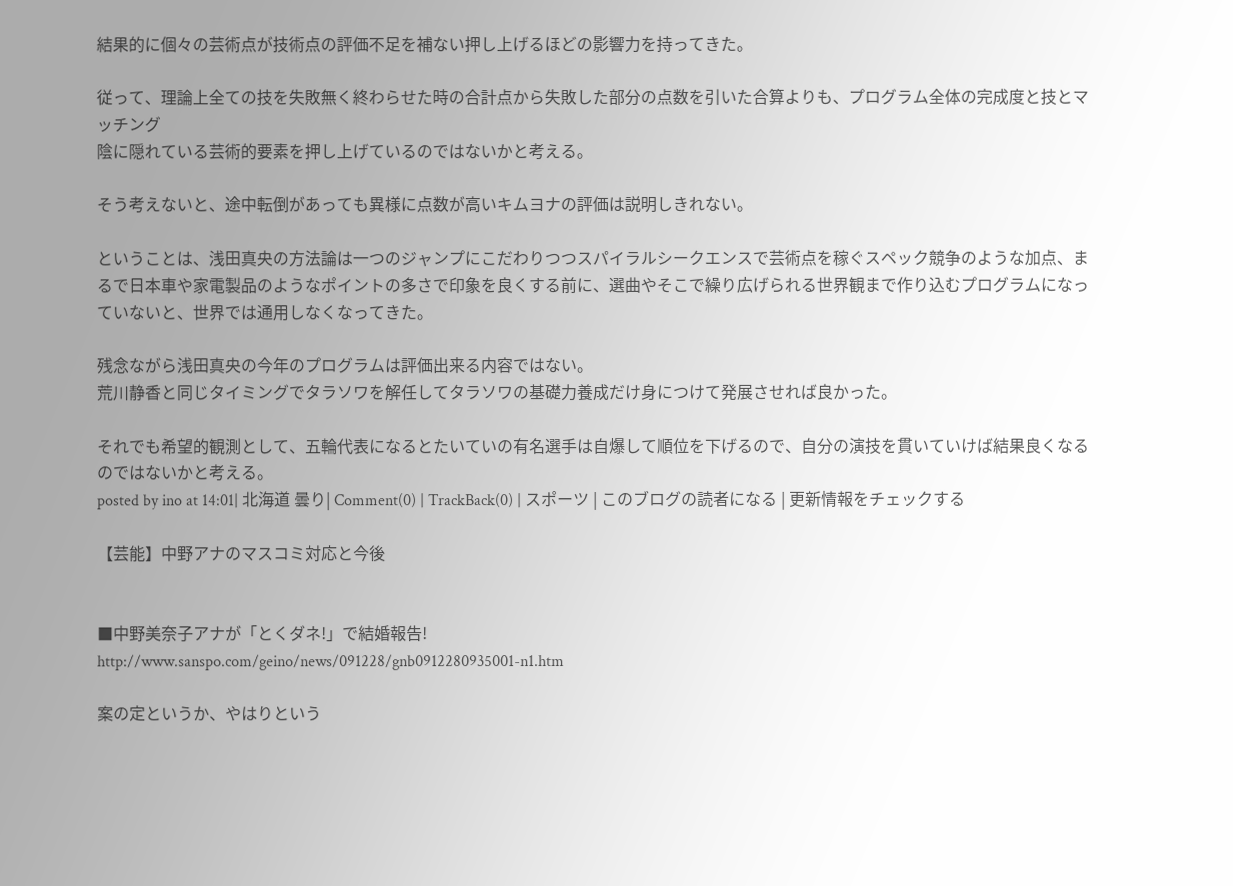結果的に個々の芸術点が技術点の評価不足を補ない押し上げるほどの影響力を持ってきた。

従って、理論上全ての技を失敗無く終わらせた時の合計点から失敗した部分の点数を引いた合算よりも、プログラム全体の完成度と技とマッチング
陰に隠れている芸術的要素を押し上げているのではないかと考える。

そう考えないと、途中転倒があっても異様に点数が高いキムヨナの評価は説明しきれない。

ということは、浅田真央の方法論は一つのジャンプにこだわりつつスパイラルシークエンスで芸術点を稼ぐスペック競争のような加点、まるで日本車や家電製品のようなポイントの多さで印象を良くする前に、選曲やそこで繰り広げられる世界観まで作り込むプログラムになっていないと、世界では通用しなくなってきた。

残念ながら浅田真央の今年のプログラムは評価出来る内容ではない。
荒川静香と同じタイミングでタラソワを解任してタラソワの基礎力養成だけ身につけて発展させれば良かった。

それでも希望的観測として、五輪代表になるとたいていの有名選手は自爆して順位を下げるので、自分の演技を貫いていけば結果良くなるのではないかと考える。
posted by ino at 14:01| 北海道 曇り| Comment(0) | TrackBack(0) | スポーツ | このブログの読者になる | 更新情報をチェックする

【芸能】中野アナのマスコミ対応と今後


■中野美奈子アナが「とくダネ!」で結婚報告!
http://www.sanspo.com/geino/news/091228/gnb0912280935001-n1.htm

案の定というか、やはりという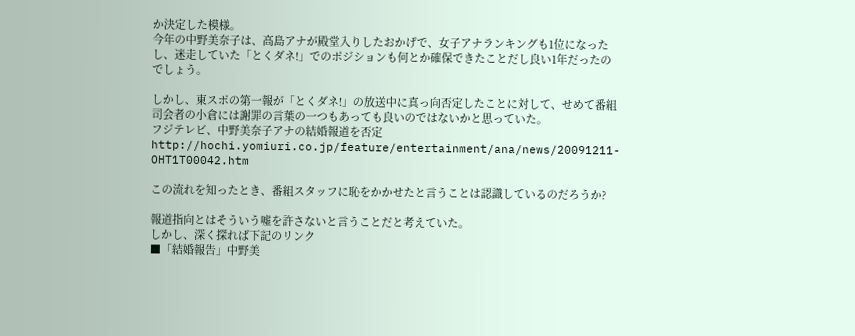か決定した模様。
今年の中野美奈子は、高島アナが殿堂入りしたおかげで、女子アナランキングも1位になったし、迷走していた「とくダネ!」でのポジションも何とか確保できたことだし良い1年だったのでしょう。

しかし、東スポの第一報が「とくダネ!」の放送中に真っ向否定したことに対して、せめて番組司会者の小倉には謝罪の言葉の一つもあっても良いのではないかと思っていた。
フジテレビ、中野美奈子アナの結婚報道を否定
http://hochi.yomiuri.co.jp/feature/entertainment/ana/news/20091211-OHT1T00042.htm

この流れを知ったとき、番組スタッフに恥をかかせたと言うことは認識しているのだろうか?

報道指向とはそういう嘘を許さないと言うことだと考えていた。
しかし、深く探れば下記のリンク
■「結婚報告」中野美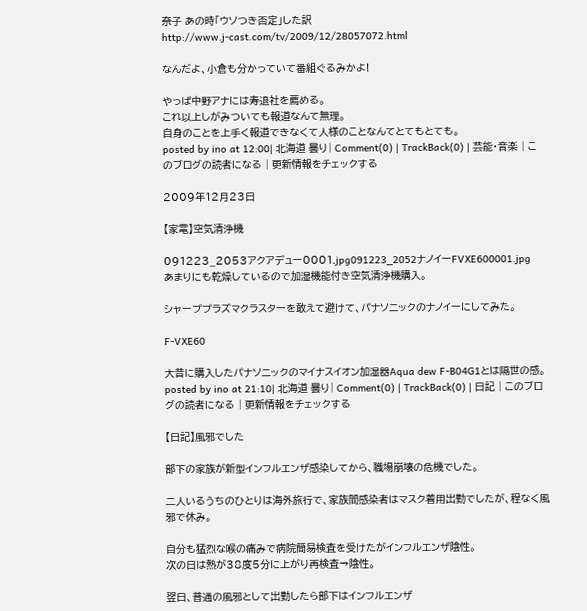奈子 あの時「ウソつき否定」した訳
http://www.j-cast.com/tv/2009/12/28057072.html

なんだよ、小倉も分かっていて番組ぐるみかよ!

やっぱ中野アナには寿退社を薦める。
これ以上しがみついても報道なんて無理。
自身のことを上手く報道できなくて人様のことなんてとてもとても。
posted by ino at 12:00| 北海道 曇り| Comment(0) | TrackBack(0) | 芸能・音楽 | このブログの読者になる | 更新情報をチェックする

2009年12月23日

【家電】空気清浄機

091223_2053アクアデュー0001.jpg091223_2052ナノイーFVXE600001.jpg
あまりにも乾燥しているので加湿機能付き空気清浄機購入。

シャーププラズマクラスターを敢えて避けて、パナソニックのナノイーにしてみた。

F-VXE60

大昔に購入したパナソニックのマイナスイオン加湿器Aqua dew F-B04G1とは隔世の感。
posted by ino at 21:10| 北海道 曇り| Comment(0) | TrackBack(0) | 日記 | このブログの読者になる | 更新情報をチェックする

【日記】風邪でした

部下の家族が新型インフルエンザ感染してから、職場崩壊の危機でした。

二人いるうちのひとりは海外旅行で、家族間感染者はマスク着用出勤でしたが、程なく風邪で休み。

自分も猛烈な喉の痛みで病院簡易検査を受けたがインフルエンザ陰性。
次の日は熱が38度5分に上がり再検査→陰性。

翌日、普通の風邪として出勤したら部下はインフルエンザ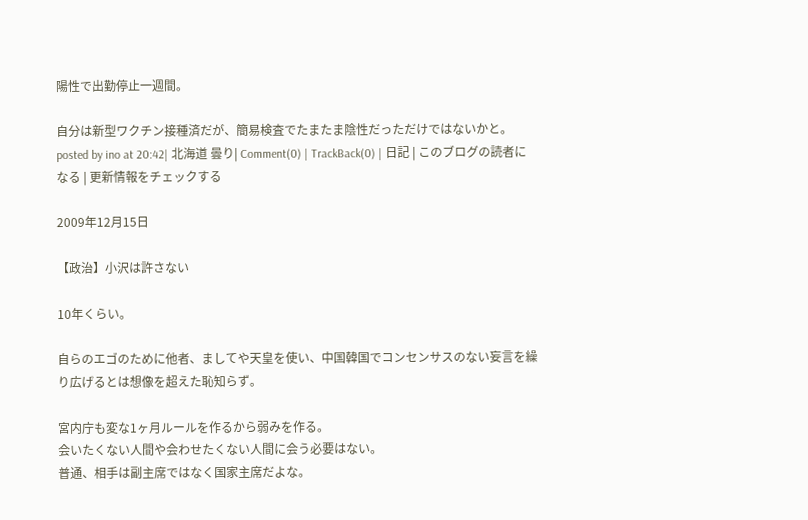陽性で出勤停止一週間。

自分は新型ワクチン接種済だが、簡易検査でたまたま陰性だっただけではないかと。
posted by ino at 20:42| 北海道 曇り| Comment(0) | TrackBack(0) | 日記 | このブログの読者になる | 更新情報をチェックする

2009年12月15日

【政治】小沢は許さない

10年くらい。

自らのエゴのために他者、ましてや天皇を使い、中国韓国でコンセンサスのない妄言を繰り広げるとは想像を超えた恥知らず。

宮内庁も変な1ヶ月ルールを作るから弱みを作る。
会いたくない人間や会わせたくない人間に会う必要はない。
普通、相手は副主席ではなく国家主席だよな。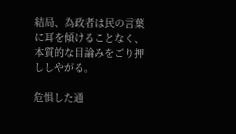結局、為政者は民の言葉に耳を傾けることなく、本質的な目論みをごり押ししやがる。

危惧した通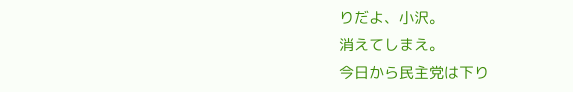りだよ、小沢。
消えてしまえ。
今日から民主党は下り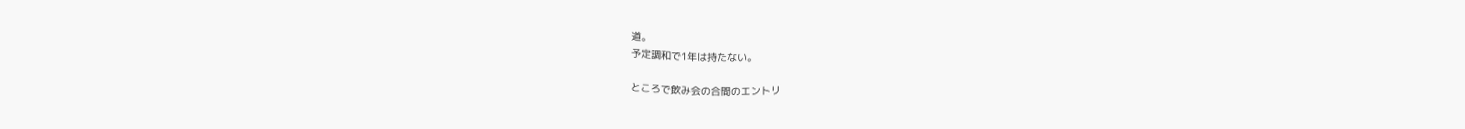道。
予定調和で1年は持たない。

ところで飲み会の合間のエントリ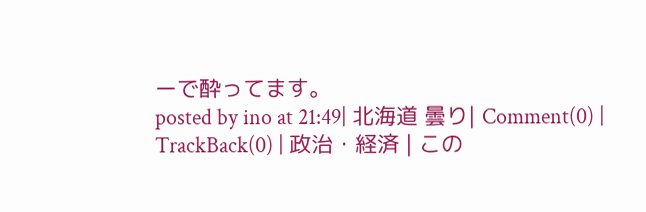ーで酔ってます。
posted by ino at 21:49| 北海道 曇り| Comment(0) | TrackBack(0) | 政治・経済 | この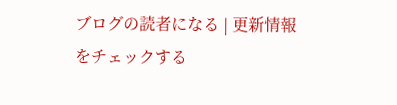ブログの読者になる | 更新情報をチェックする